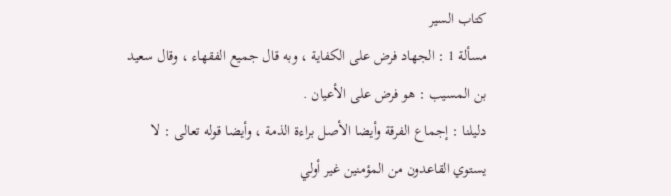كتاب السير
مسألة 1 : الجهاد فرض على الكفاية ، وبه قال جميع الفقهاء ، وقال سعيد
بن المسيب : هو فرض على الأعيان .
دليلنا : إجماع الفرقة وأيضا الأصل براءة الذمة ، وأيضا قوله تعالى : لا
يستوي القاعدون من المؤمنين غير أولي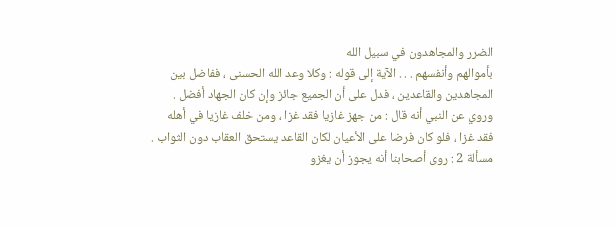الضرر والمجاهدون في سبيل الله
بأموالهم وأنفسهم . . . الآية إلى قوله : وكلا وعد الله الحسنى ، ففاضل بين
المجاهدين والقاعدين ، فدل على أن الجميع جائز وإن كان الجهاد أفضل .
وروي عن النبي أنه قال : من جهز غازيا فقد غزا ، ومن خلف غازيا في أهله
فقد غزا ، فلو كان فرضا على الأعيان لكان القاعد يستحق العقاب دون الثواب .
مسألة 2 : روى أصحابنا أنه يجوز أن يغزو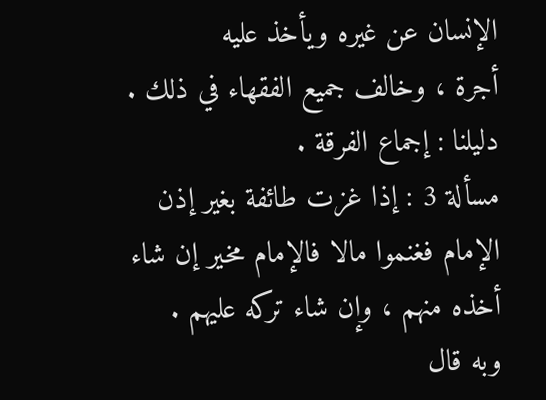الإنسان عن غيره ويأخذ عليه
أجرة ، وخالف جميع الفقهاء في ذلك .
دليلنا : إجماع الفرقة .
مسألة 3 : إذا غزت طائفة بغير إذن الإمام فغنموا مالا فالإمام مخير إن شاء
أخذه منهم ، وإن شاء تركه عليهم .
وبه قال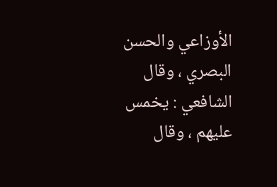الأوزاعي والحسن البصري ، وقال الشافعي : يخمس عليهم ، وقال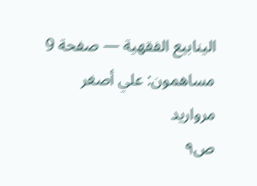الينابيع الفقهية — صفحة 9
مساهمون: علي أصغر مرواريد
ص٩